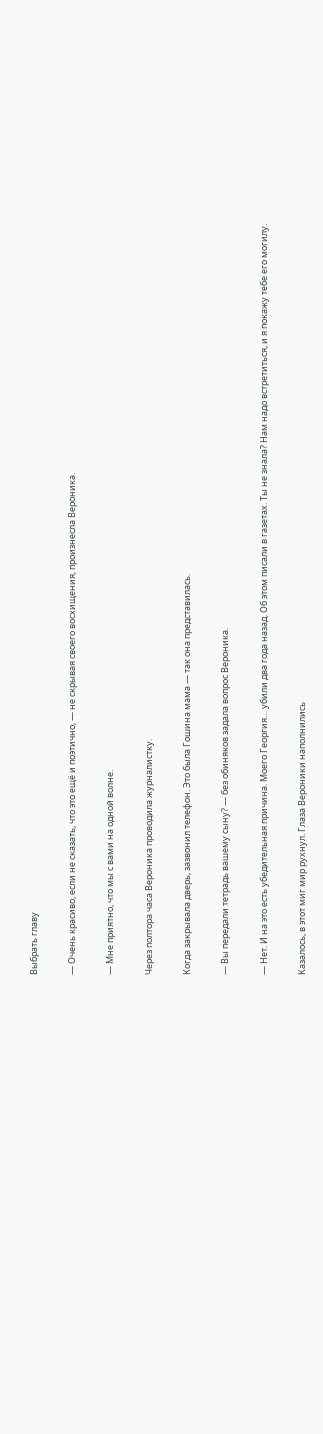Выбрать главу

— Очень красиво, если не сказать, что это ещё и поэтично, — не скрывая своего восхищения, произнесла Вероника.

— Мне приятно, что мы с вами на одной волне.

Через полтора часа Вероника проводила журналистку.

Когда закрывала дверь, зазвонил телефон. Это была Гошина мама — так она представилась.

— Вы передали тетрадь вашему сыну? — без обиняков задала вопрос Вероника.

— Нет. И на это есть убедительная причина. Моего Георгия… убили два года назад. Об этом писали в газетах. Ты не знала? Нам надо встретиться, и я покажу тебе его могилу.

Казалось, в этот миг мир рухнул. Глаза Вероники наполнились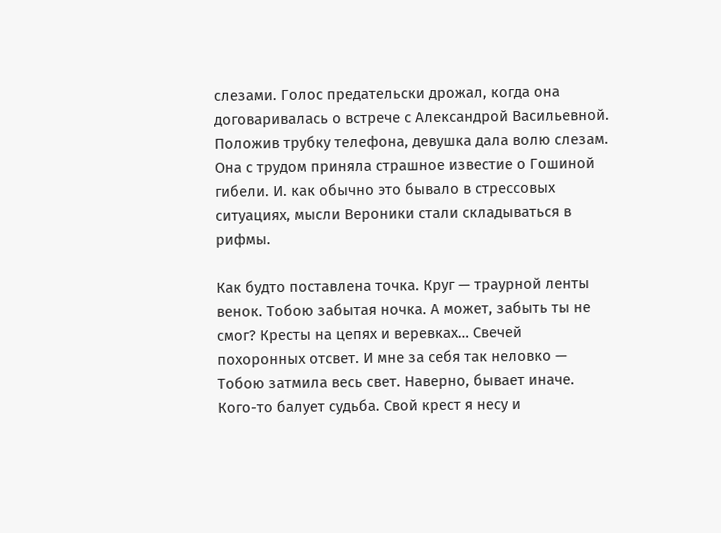слезами. Голос предательски дрожал, когда она договаривалась о встрече с Александрой Васильевной. Положив трубку телефона, девушка дала волю слезам. Она с трудом приняла страшное известие о Гошиной гибели. И. как обычно это бывало в стрессовых ситуациях, мысли Вероники стали складываться в рифмы.

Как будто поставлена точка. Круг — траурной ленты венок. Тобою забытая ночка. А может, забыть ты не смог? Кресты на цепях и веревках… Свечей похоронных отсвет. И мне за себя так неловко — Тобою затмила весь свет. Наверно, бывает иначе. Кого-то балует судьба. Свой крест я несу и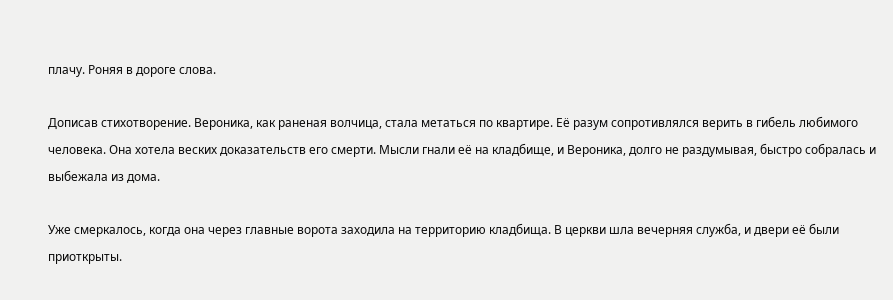плачу. Роняя в дороге слова.

Дописав стихотворение. Вероника, как раненая волчица, стала метаться по квартире. Её разум сопротивлялся верить в гибель любимого человека. Она хотела веских доказательств его смерти. Мысли гнали её на кладбище, и Вероника, долго не раздумывая, быстро собралась и выбежала из дома.

Уже смеркалось, когда она через главные ворота заходила на территорию кладбища. В церкви шла вечерняя служба, и двери её были приоткрыты.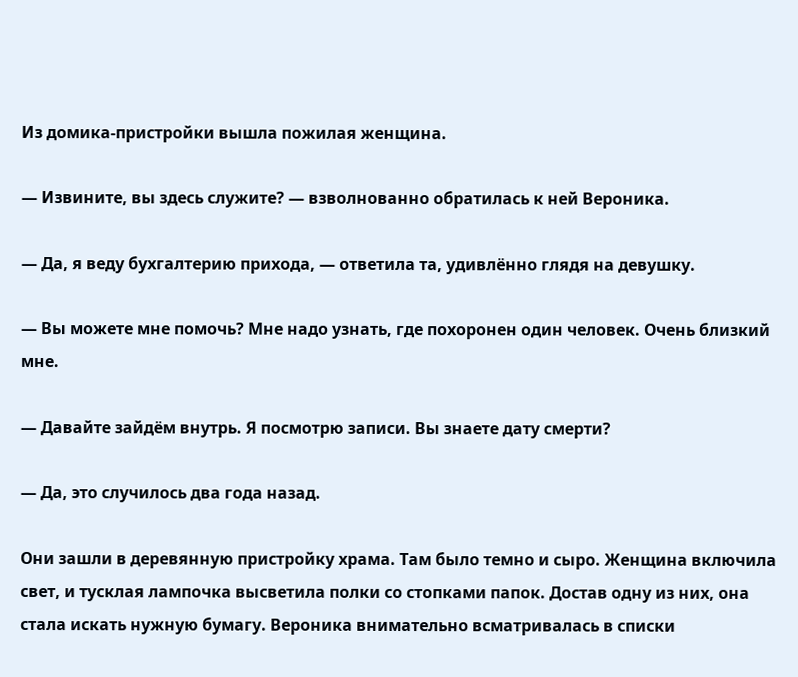Из домика-пристройки вышла пожилая женщина.

— Извините, вы здесь служите? — взволнованно обратилась к ней Вероника.

— Да, я веду бухгалтерию прихода, — ответила та, удивлённо глядя на девушку.

— Вы можете мне помочь? Мне надо узнать, где похоронен один человек. Очень близкий мне.

— Давайте зайдём внутрь. Я посмотрю записи. Вы знаете дату смерти?

— Да, это случилось два года назад.

Они зашли в деревянную пристройку храма. Там было темно и сыро. Женщина включила свет, и тусклая лампочка высветила полки со стопками папок. Достав одну из них, она стала искать нужную бумагу. Вероника внимательно всматривалась в списки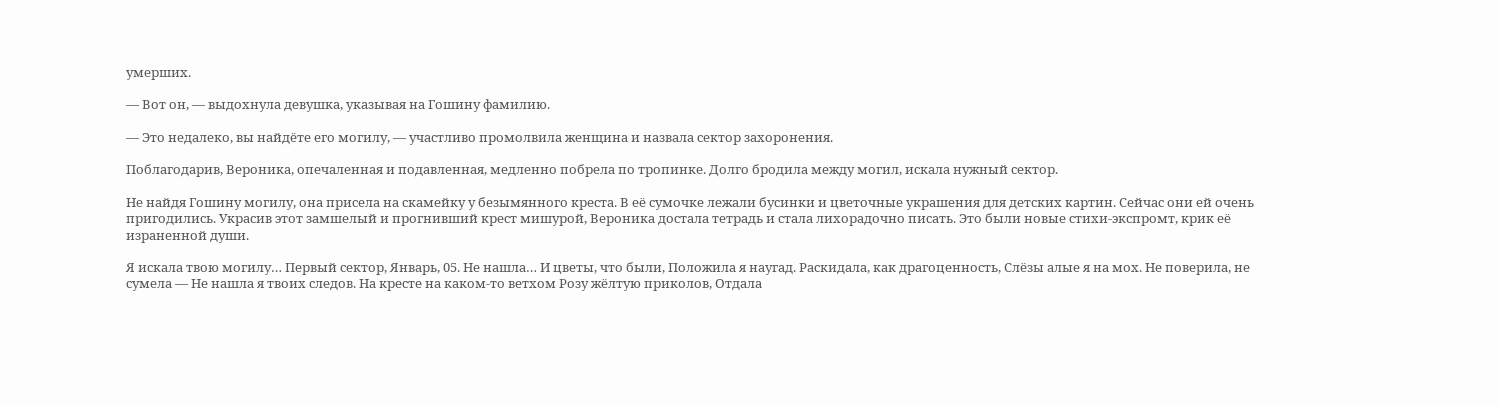умерших.

— Вот он, — выдохнула девушка, указывая на Гошину фамилию.

— Это недалеко, вы найдёте его могилу, — участливо промолвила женщина и назвала сектор захоронения.

Поблагодарив, Вероника, опечаленная и подавленная, медленно побрела по тропинке. Долго бродила между могил, искала нужный сектор.

Не найдя Гошину могилу, она присела на скамейку у безымянного креста. В её сумочке лежали бусинки и цветочные украшения для детских картин. Сейчас они ей очень пригодились. Украсив этот замшелый и прогнивший крест мишурой, Вероника достала тетрадь и стала лихорадочно писать. Это были новые стихи-экспромт, крик её израненной души.

Я искала твою могилу… Первый сектор, Январь, 05. Не нашла… И цветы, что были, Положила я наугад. Раскидала, как драгоценность, Слёзы алые я на мох. Не поверила, не сумела — Не нашла я твоих следов. На кресте на каком-то ветхом Розу жёлтую приколов, Отдала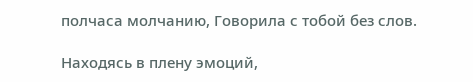полчаса молчанию, Говорила с тобой без слов.

Находясь в плену эмоций,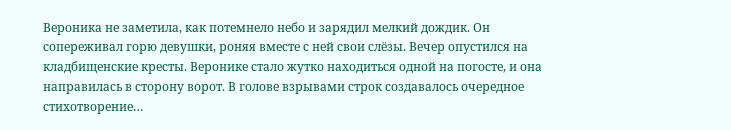Вероника не заметила, как потемнело небо и зарядил мелкий дождик. Он сопереживал горю девушки, роняя вместе с ней свои слёзы. Вечер опустился на кладбищенские кресты. Веронике стало жутко находиться одной на погосте, и она направилась в сторону ворот. В голове взрывами строк создавалось очередное стихотворение…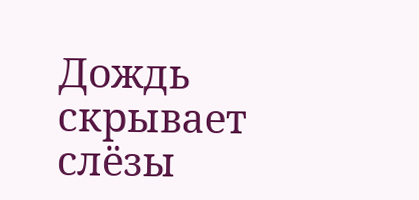Дождь скрывает слёзы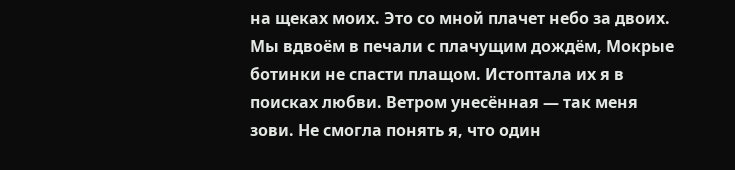на щеках моих. Это со мной плачет небо за двоих. Мы вдвоём в печали с плачущим дождём, Мокрые ботинки не спасти плащом. Истоптала их я в поисках любви. Ветром унесённая — так меня зови. Не смогла понять я, что один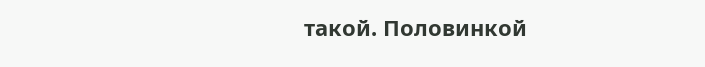такой. Половинкой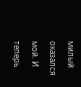милый оказался мой. И теперь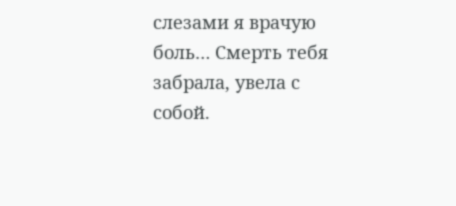слезами я врачую боль… Смерть тебя забрала, увела с собой.